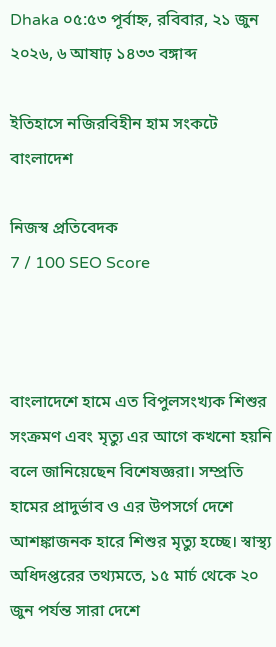Dhaka ০৫:৫৩ পূর্বাহ্ন, রবিবার, ২১ জুন ২০২৬, ৬ আষাঢ় ১৪৩৩ বঙ্গাব্দ

ইতিহাসে নজিরবিহীন হাম সংকটে বাংলাদেশ

নিজস্ব প্রতিবেদক
7 / 100 SEO Score



বাংলাদেশে হামে এত বিপুলসংখ্যক শিশুর সংক্রমণ এবং মৃত্যু এর আগে কখনো হয়নি বলে জানিয়েছেন বিশেষজ্ঞরা। সম্প্রতি হামের প্রাদুর্ভাব ও এর উপসর্গে দেশে আশঙ্কাজনক হারে শিশুর মৃত্যু হচ্ছে। স্বাস্থ্য অধিদপ্তরের তথ্যমতে, ১৫ মার্চ থেকে ২০ জুন পর্যন্ত সারা দেশে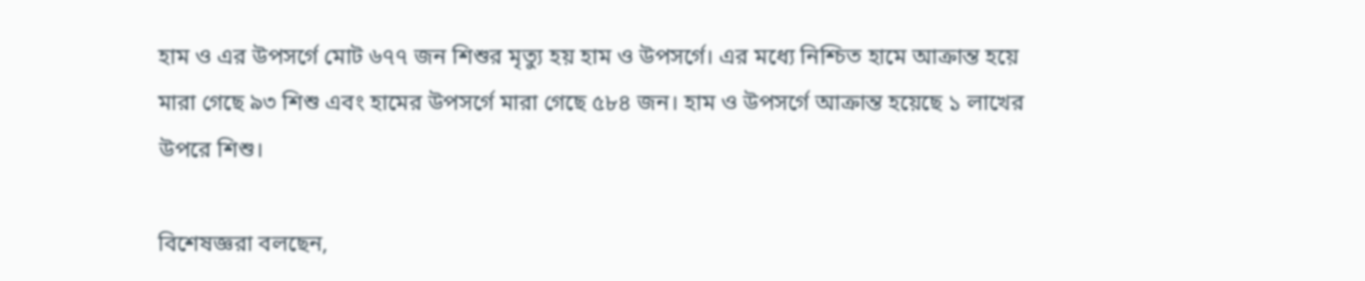হাম ও এর উপসর্গে মোট ৬৭৭ জন শিশুর মৃত্যু হয় হাম ও উপসর্গে। এর মধ্যে নিশ্চিত হামে আক্রান্ত হয়ে মারা গেছে ৯৩ শিশু এবং হামের উপসর্গে মারা গেছে ৫৮৪ জন। হাম ও উপসর্গে আক্রান্ত হয়েছে ১ লাখের উপরে শিশু।

বিশেষজ্ঞরা বলছেন,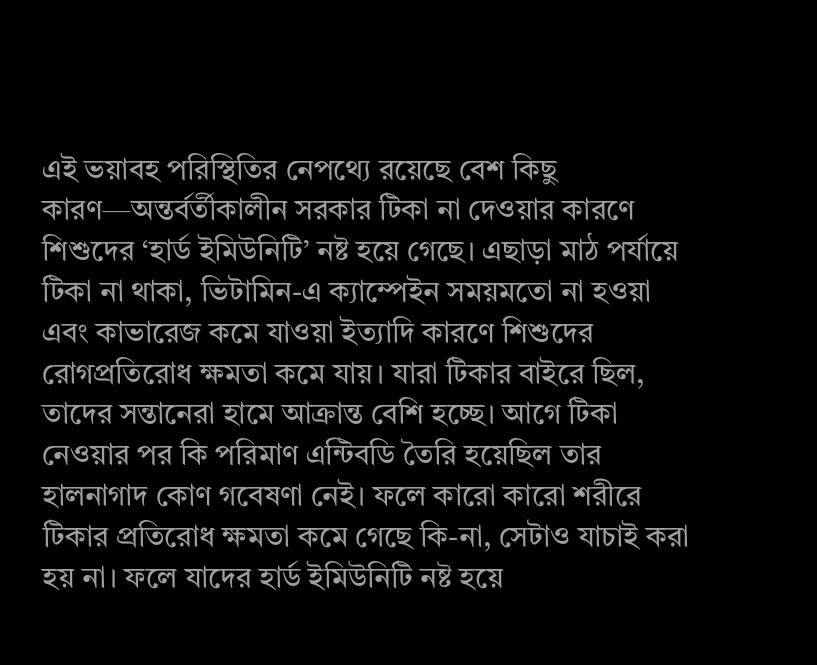এই ভয়াবহ পরিস্থিতির নেপথ্যে রয়েছে বেশ কিছু কারণ—অন্তর্বর্তীকালীন সরকার টিকা না দেওয়ার কারণে শিশুদের ‘হার্ড ইমিউনিটি’ নষ্ট হয়ে গেছে। এছাড়া মাঠ পর্যায়ে টিকা না থাকা, ভিটামিন-এ ক্যাম্পেইন সময়মতো না হওয়া এবং কাভারেজ কমে যাওয়া ইত্যাদি কারণে শিশুদের রোগপ্রতিরোধ ক্ষমতা কমে যায়। যারা টিকার বাইরে ছিল, তাদের সন্তানেরা হামে আক্রান্ত বেশি হচ্ছে। আগে টিকা নেওয়ার পর কি পরিমাণ এন্টিবডি তৈরি হয়েছিল তার হালনাগাদ কোণ গবেষণা নেই। ফলে কারো কারো শরীরে টিকার প্রতিরোধ ক্ষমতা কমে গেছে কি-না, সেটাও যাচাই করা হয় না। ফলে যাদের হার্ড ইমিউনিটি নষ্ট হয়ে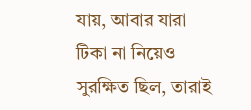যায়, আবার যারা টিকা না নিয়েও সুরক্ষিত ছিল, তারাই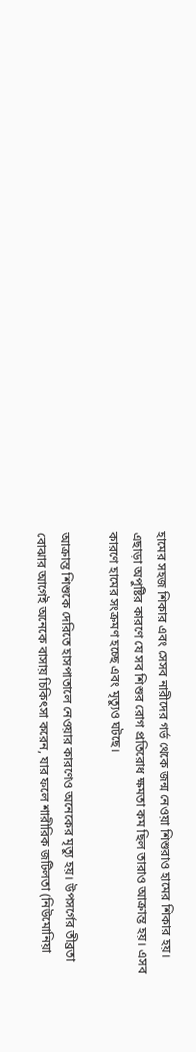হামের সহজ শিকার এবং সেসব নারীদের গর্ভ থেকে জন্ম নেওয়া শিশুরাও হামের শিকার হয়। এছাড়া অপুষ্টির কারণে যে সব শিশুর রোগ প্রতিরোধ ক্ষমতা কম ছিল তারাও আক্রান্ত হয়। এসব কারণে হামের সংক্রমণ হচ্ছে এবং মৃত্যুও ঘটছে।

আক্রান্ত শিশুকে দেরিতে হাসপাতালে নেওয়ার কারণেও অনেকের মৃত্যু হয়। উপসর্গের তীব্রতা বোঝার আগেই অনেকে বাসায় চিকিৎসা করেন, যার ফলে শারীরিক জটিলতা (নিউমোনিয়া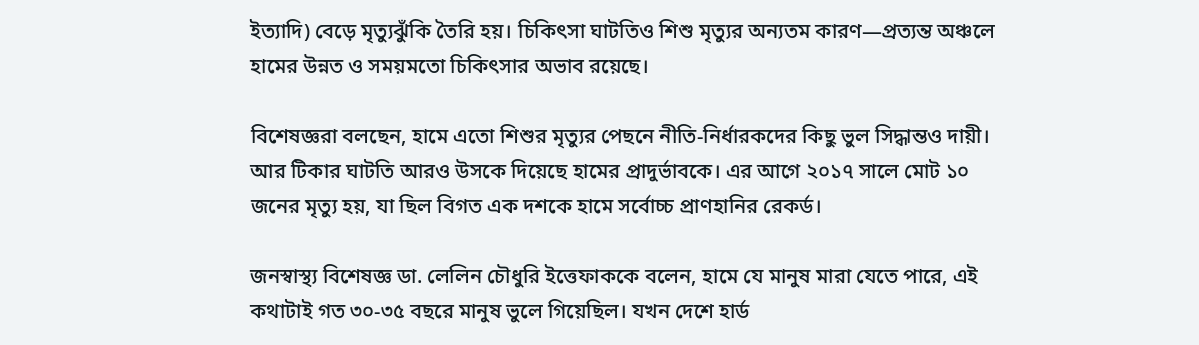ইত্যাদি) বেড়ে মৃত্যুঝুঁকি তৈরি হয়। চিকিৎসা ঘাটতিও শিশু মৃত্যুর অন্যতম কারণ—প্রত্যন্ত অঞ্চলে হামের উন্নত ও সময়মতো চিকিৎসার অভাব রয়েছে।

বিশেষজ্ঞরা বলছেন, হামে এতো শিশুর মৃত্যুর পেছনে নীতি-নির্ধারকদের কিছু ভুল সিদ্ধান্তও দায়ী। আর টিকার ঘাটতি আরও উসকে দিয়েছে হামের প্রাদুর্ভাবকে। এর আগে ২০১৭ সালে মোট ১০ জনের মৃত্যু হয়, যা ছিল বিগত এক দশকে হামে সর্বোচ্চ প্রাণহানির রেকর্ড।

জনস্বাস্থ্য বিশেষজ্ঞ ডা. লেলিন চৌধুরি ইত্তেফাককে বলেন, হামে যে মানুষ মারা যেতে পারে, এই কথাটাই গত ৩০-৩৫ বছরে মানুষ ভুলে গিয়েছিল। যখন দেশে হার্ড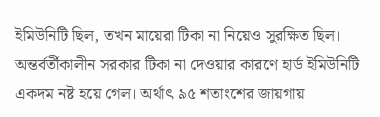ইমিউনিটি ছিল, তখন মায়েরা টিকা না নিয়েও সুরক্ষিত ছিল। অন্তর্বর্তীকালীন সরকার টিকা না দেওয়ার কারণে হার্ড ইমিউনিটি একদম নষ্ট হয়ে গেল। অর্থাৎ ৯৫ শতাংশের জায়গায়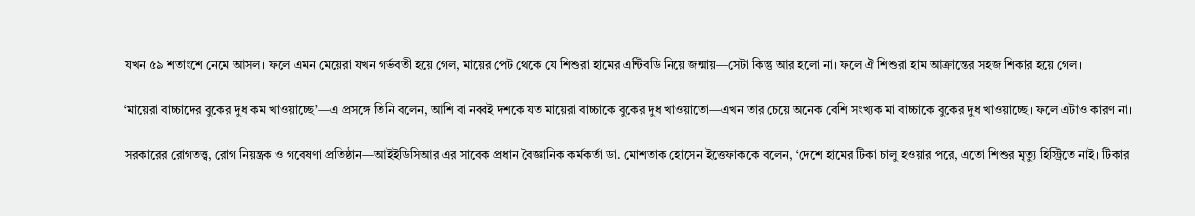যখন ৫৯ শতাংশে নেমে আসল। ফলে এমন মেয়েরা যখন গর্ভবতী হয়ে গেল, মায়ের পেট থেকে যে শিশুরা হামের এন্টিবডি নিয়ে জন্মায়—সেটা কিন্তু আর হলো না। ফলে ঐ শিশুরা হাম আক্রান্তের সহজ শিকার হয়ে গেল।

‘মায়েরা বাচ্চাদের বুকের দুধ কম খাওয়াচ্ছে’—এ প্রসঙ্গে তিনি বলেন, আশি বা নব্বই দশকে যত মায়েরা বাচ্চাকে বুকের দুধ খাওয়াতো—এখন তার চেয়ে অনেক বেশি সংখ্যক মা বাচ্চাকে বুকের দুধ খাওয়াচ্ছে। ফলে এটাও কারণ না।

সরকারের রোগতত্ত্ব, রোগ নিয়ন্ত্রক ও গবেষণা প্রতিষ্ঠান—আইইডিসিআর এর সাবেক প্রধান বৈজ্ঞানিক কর্মকর্তা ডা. মোশতাক হোসেন ইত্তেফাককে বলেন, ‘দেশে হামের টিকা চালু হওয়ার পরে, এতো শিশুর মৃত্যু হিস্ট্রিতে নাই। টিকার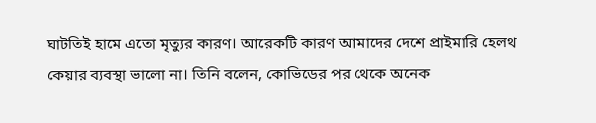ঘাটতিই হামে এতো মৃত্যুর কারণ। আরেকটি কারণ আমাদের দেশে প্রাইমারি হেলথ কেয়ার ব্যবস্থা ভালো না। তিনি বলেন, কোভিডের পর থেকে অনেক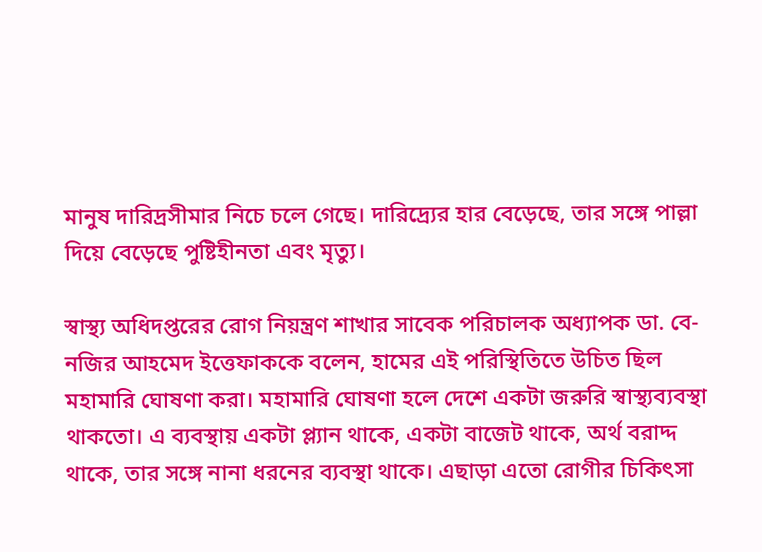মানুষ দারিদ্রসীমার নিচে চলে গেছে। দারিদ্র্যের হার বেড়েছে, তার সঙ্গে পাল্লা দিয়ে বেড়েছে পুষ্টিহীনতা এবং মৃত্যু।

স্বাস্থ্য অধিদপ্তরের রোগ নিয়ন্ত্রণ শাখার সাবেক পরিচালক অধ্যাপক ডা. বে-নজির আহমেদ ইত্তেফাককে বলেন, হামের এই পরিস্থিতিতে উচিত ছিল মহামারি ঘোষণা করা। মহামারি ঘোষণা হলে দেশে একটা জরুরি স্বাস্থ্যব্যবস্থা থাকতো। এ ব্যবস্থায় একটা প্ল্যান থাকে, একটা বাজেট থাকে, অর্থ বরাদ্দ থাকে, তার সঙ্গে নানা ধরনের ব্যবস্থা থাকে। এছাড়া এতো রোগীর চিকিৎসা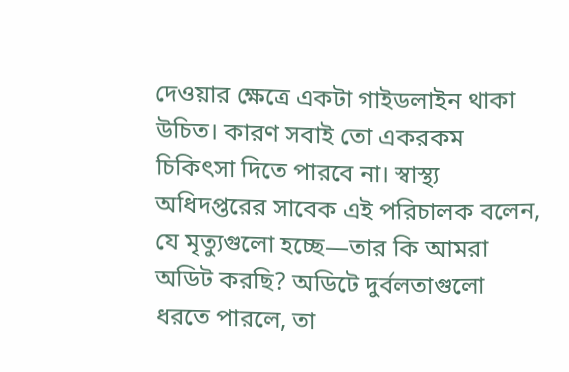দেওয়ার ক্ষেত্রে একটা গাইডলাইন থাকা উচিত। কারণ সবাই তো একরকম চিকিৎসা দিতে পারবে না। স্বাস্থ্য অধিদপ্তরের সাবেক এই পরিচালক বলেন, যে মৃত্যুগুলো হচ্ছে—তার কি আমরা অডিট করছি? অডিটে দুর্বলতাগুলো ধরতে পারলে, তা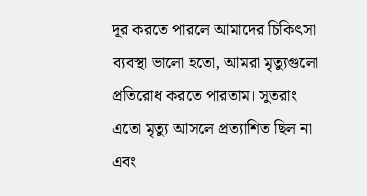দূর করতে পারলে আমাদের চিকিৎসা ব্যবস্থা ভালো হতো, আমরা মৃত্যুগুলো প্রতিরোধ করতে পারতাম। সুতরাং এতো মৃত্যু আসলে প্রত্যাশিত ছিল না এবং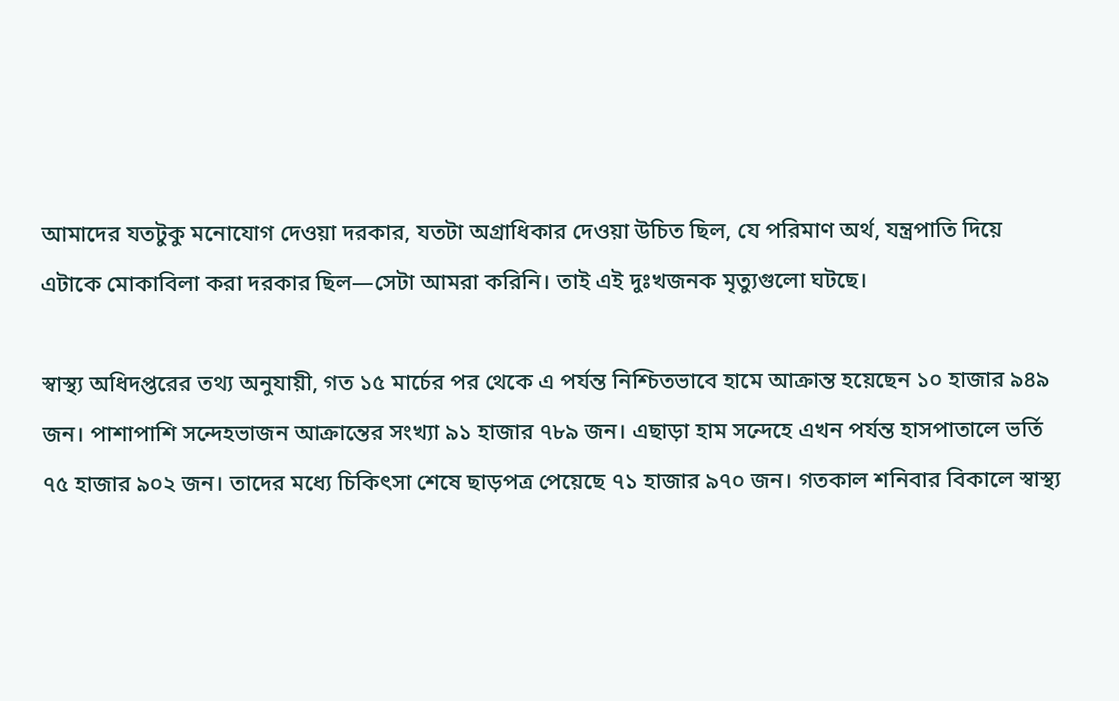আমাদের যতটুকু মনোযোগ দেওয়া দরকার, যতটা অগ্রাধিকার দেওয়া উচিত ছিল, যে পরিমাণ অর্থ, যন্ত্রপাতি দিয়ে এটাকে মোকাবিলা করা দরকার ছিল—সেটা আমরা করিনি। তাই এই দুঃখজনক মৃত্যুগুলো ঘটছে।

স্বাস্থ্য অধিদপ্তরের তথ্য অনুযায়ী, গত ১৫ মার্চের পর থেকে এ পর্যন্ত নিশ্চিতভাবে হামে আক্রান্ত হয়েছেন ১০ হাজার ৯৪৯ জন। পাশাপাশি সন্দেহভাজন আক্রান্তের সংখ্যা ৯১ হাজার ৭৮৯ জন। এছাড়া হাম সন্দেহে এখন পর্যন্ত হাসপাতালে ভর্তি ৭৫ হাজার ৯০২ জন। তাদের মধ্যে চিকিৎসা শেষে ছাড়পত্র পেয়েছে ৭১ হাজার ৯৭০ জন। গতকাল শনিবার বিকালে স্বাস্থ্য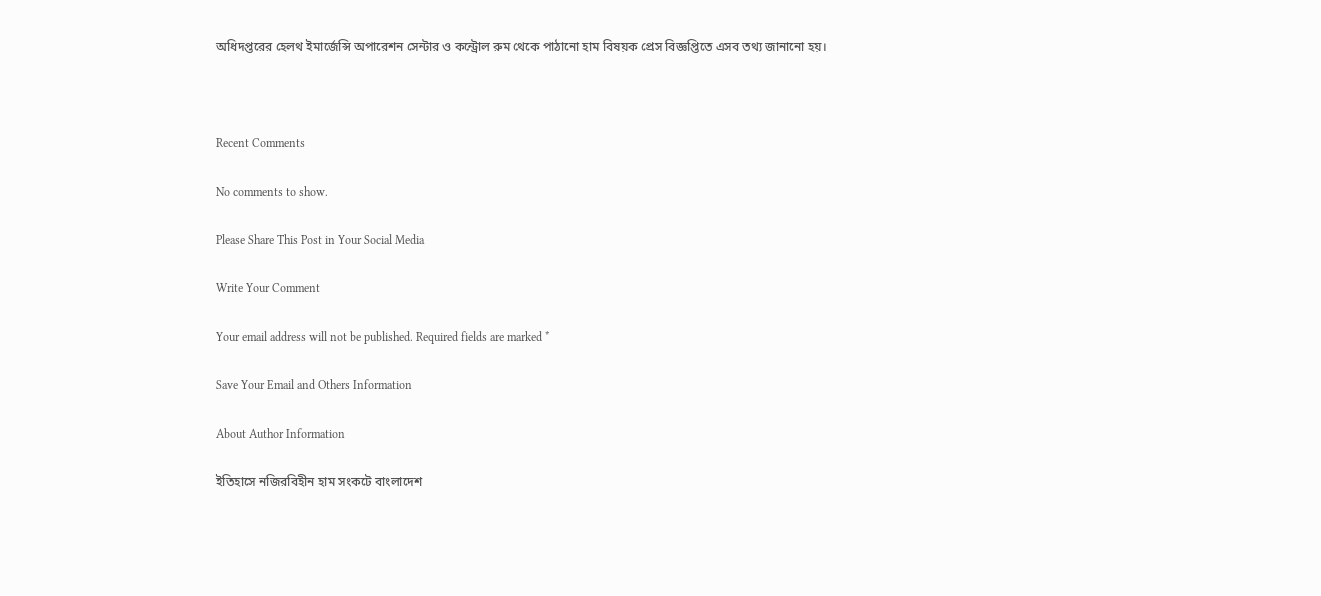অধিদপ্তরের হেলথ ইমার্জেন্সি অপারেশন সেন্টার ও কন্ট্রোল রুম থেকে পাঠানো হাম বিষয়ক প্রেস বিজ্ঞপ্তিতে এসব তথ্য জানানো হয়।



Recent Comments

No comments to show.

Please Share This Post in Your Social Media

Write Your Comment

Your email address will not be published. Required fields are marked *

Save Your Email and Others Information

About Author Information

ইতিহাসে নজিরবিহীন হাম সংকটে বাংলাদেশ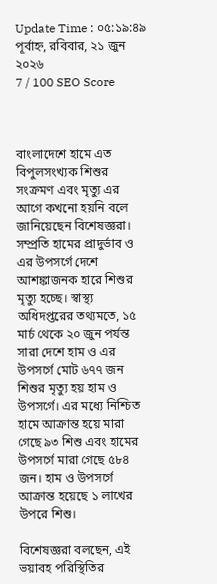Update Time : ০৫:১৯:৪৯ পূর্বাহ্ন, রবিবার, ২১ জুন ২০২৬
7 / 100 SEO Score



বাংলাদেশে হামে এত বিপুলসংখ্যক শিশুর সংক্রমণ এবং মৃত্যু এর আগে কখনো হয়নি বলে জানিয়েছেন বিশেষজ্ঞরা। সম্প্রতি হামের প্রাদুর্ভাব ও এর উপসর্গে দেশে আশঙ্কাজনক হারে শিশুর মৃত্যু হচ্ছে। স্বাস্থ্য অধিদপ্তরের তথ্যমতে, ১৫ মার্চ থেকে ২০ জুন পর্যন্ত সারা দেশে হাম ও এর উপসর্গে মোট ৬৭৭ জন শিশুর মৃত্যু হয় হাম ও উপসর্গে। এর মধ্যে নিশ্চিত হামে আক্রান্ত হয়ে মারা গেছে ৯৩ শিশু এবং হামের উপসর্গে মারা গেছে ৫৮৪ জন। হাম ও উপসর্গে আক্রান্ত হয়েছে ১ লাখের উপরে শিশু।

বিশেষজ্ঞরা বলছেন, এই ভয়াবহ পরিস্থিতির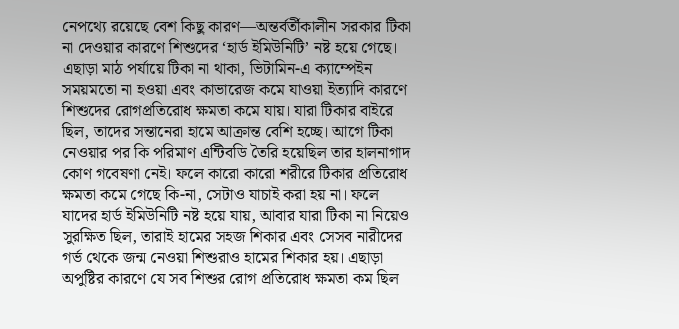নেপথ্যে রয়েছে বেশ কিছু কারণ—অন্তর্বর্তীকালীন সরকার টিকা না দেওয়ার কারণে শিশুদের ‘হার্ড ইমিউনিটি’ নষ্ট হয়ে গেছে। এছাড়া মাঠ পর্যায়ে টিকা না থাকা, ভিটামিন-এ ক্যাম্পেইন সময়মতো না হওয়া এবং কাভারেজ কমে যাওয়া ইত্যাদি কারণে শিশুদের রোগপ্রতিরোধ ক্ষমতা কমে যায়। যারা টিকার বাইরে ছিল, তাদের সন্তানেরা হামে আক্রান্ত বেশি হচ্ছে। আগে টিকা নেওয়ার পর কি পরিমাণ এন্টিবডি তৈরি হয়েছিল তার হালনাগাদ কোণ গবেষণা নেই। ফলে কারো কারো শরীরে টিকার প্রতিরোধ ক্ষমতা কমে গেছে কি-না, সেটাও যাচাই করা হয় না। ফলে যাদের হার্ড ইমিউনিটি নষ্ট হয়ে যায়, আবার যারা টিকা না নিয়েও সুরক্ষিত ছিল, তারাই হামের সহজ শিকার এবং সেসব নারীদের গর্ভ থেকে জন্ম নেওয়া শিশুরাও হামের শিকার হয়। এছাড়া অপুষ্টির কারণে যে সব শিশুর রোগ প্রতিরোধ ক্ষমতা কম ছিল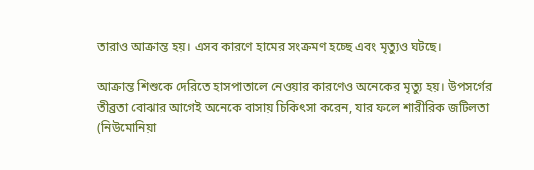তারাও আক্রান্ত হয়। এসব কারণে হামের সংক্রমণ হচ্ছে এবং মৃত্যুও ঘটছে।

আক্রান্ত শিশুকে দেরিতে হাসপাতালে নেওয়ার কারণেও অনেকের মৃত্যু হয়। উপসর্গের তীব্রতা বোঝার আগেই অনেকে বাসায় চিকিৎসা করেন, যার ফলে শারীরিক জটিলতা (নিউমোনিয়া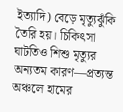ইত্যাদি) বেড়ে মৃত্যুঝুঁকি তৈরি হয়। চিকিৎসা ঘাটতিও শিশু মৃত্যুর অন্যতম কারণ—প্রত্যন্ত অঞ্চলে হামের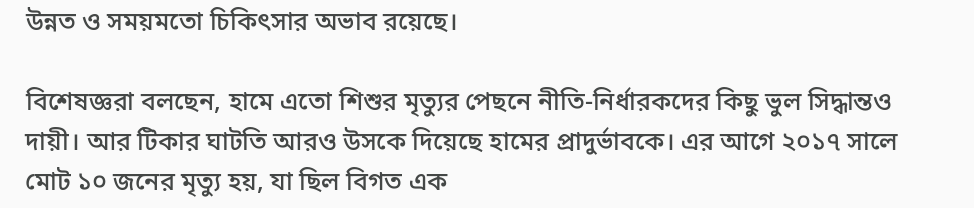উন্নত ও সময়মতো চিকিৎসার অভাব রয়েছে।

বিশেষজ্ঞরা বলছেন, হামে এতো শিশুর মৃত্যুর পেছনে নীতি-নির্ধারকদের কিছু ভুল সিদ্ধান্তও দায়ী। আর টিকার ঘাটতি আরও উসকে দিয়েছে হামের প্রাদুর্ভাবকে। এর আগে ২০১৭ সালে মোট ১০ জনের মৃত্যু হয়, যা ছিল বিগত এক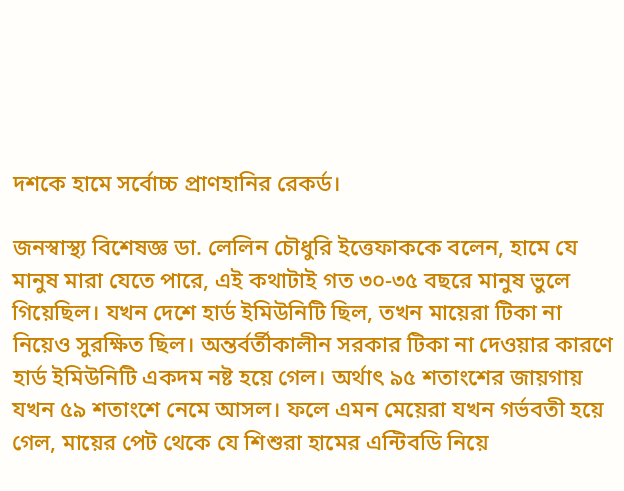দশকে হামে সর্বোচ্চ প্রাণহানির রেকর্ড।

জনস্বাস্থ্য বিশেষজ্ঞ ডা. লেলিন চৌধুরি ইত্তেফাককে বলেন, হামে যে মানুষ মারা যেতে পারে, এই কথাটাই গত ৩০-৩৫ বছরে মানুষ ভুলে গিয়েছিল। যখন দেশে হার্ড ইমিউনিটি ছিল, তখন মায়েরা টিকা না নিয়েও সুরক্ষিত ছিল। অন্তর্বর্তীকালীন সরকার টিকা না দেওয়ার কারণে হার্ড ইমিউনিটি একদম নষ্ট হয়ে গেল। অর্থাৎ ৯৫ শতাংশের জায়গায় যখন ৫৯ শতাংশে নেমে আসল। ফলে এমন মেয়েরা যখন গর্ভবতী হয়ে গেল, মায়ের পেট থেকে যে শিশুরা হামের এন্টিবডি নিয়ে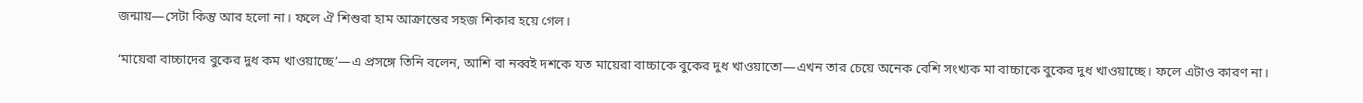জন্মায়—সেটা কিন্তু আর হলো না। ফলে ঐ শিশুরা হাম আক্রান্তের সহজ শিকার হয়ে গেল।

‘মায়েরা বাচ্চাদের বুকের দুধ কম খাওয়াচ্ছে’—এ প্রসঙ্গে তিনি বলেন, আশি বা নব্বই দশকে যত মায়েরা বাচ্চাকে বুকের দুধ খাওয়াতো—এখন তার চেয়ে অনেক বেশি সংখ্যক মা বাচ্চাকে বুকের দুধ খাওয়াচ্ছে। ফলে এটাও কারণ না।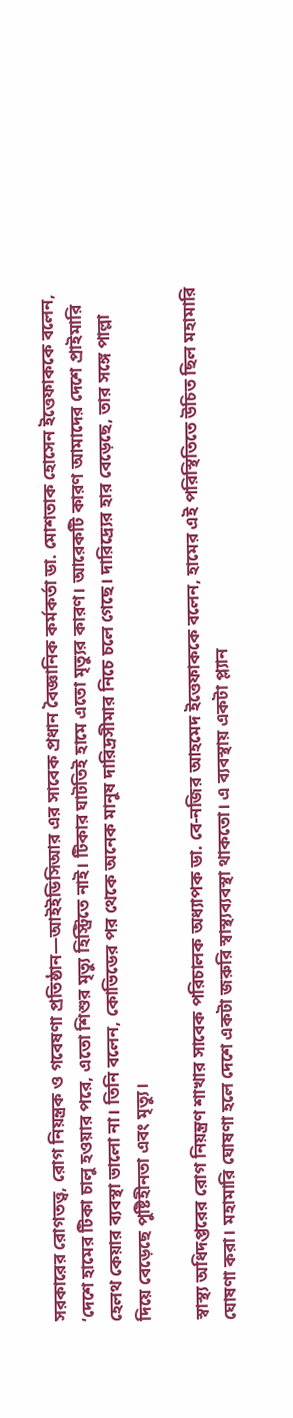সরকারের রোগতত্ত্ব, রোগ নিয়ন্ত্রক ও গবেষণা প্রতিষ্ঠান—আইইডিসিআর এর সাবেক প্রধান বৈজ্ঞানিক কর্মকর্তা ডা. মোশতাক হোসেন ইত্তেফাককে বলেন, ‘দেশে হামের টিকা চালু হওয়ার পরে, এতো শিশুর মৃত্যু হিস্ট্রিতে নাই। টিকার ঘাটতিই হামে এতো মৃত্যুর কারণ। আরেকটি কারণ আমাদের দেশে প্রাইমারি হেলথ কেয়ার ব্যবস্থা ভালো না। তিনি বলেন, কোভিডের পর থেকে অনেক মানুষ দারিদ্রসীমার নিচে চলে গেছে। দারিদ্র্যের হার বেড়েছে, তার সঙ্গে পাল্লা দিয়ে বেড়েছে পুষ্টিহীনতা এবং মৃত্যু।

স্বাস্থ্য অধিদপ্তরের রোগ নিয়ন্ত্রণ শাখার সাবেক পরিচালক অধ্যাপক ডা. বে-নজির আহমেদ ইত্তেফাককে বলেন, হামের এই পরিস্থিতিতে উচিত ছিল মহামারি ঘোষণা করা। মহামারি ঘোষণা হলে দেশে একটা জরুরি স্বাস্থ্যব্যবস্থা থাকতো। এ ব্যবস্থায় একটা প্ল্যান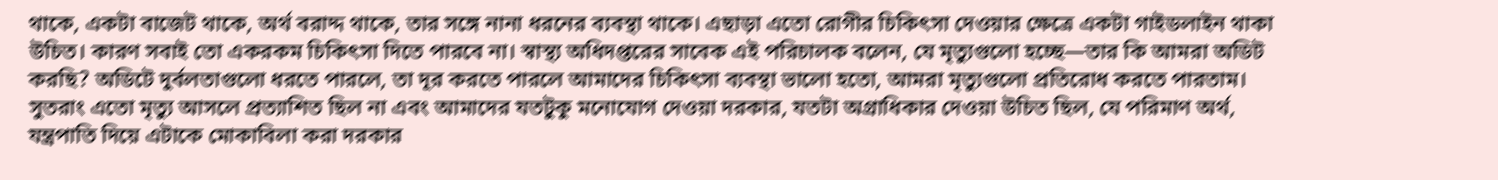থাকে, একটা বাজেট থাকে, অর্থ বরাদ্দ থাকে, তার সঙ্গে নানা ধরনের ব্যবস্থা থাকে। এছাড়া এতো রোগীর চিকিৎসা দেওয়ার ক্ষেত্রে একটা গাইডলাইন থাকা উচিত। কারণ সবাই তো একরকম চিকিৎসা দিতে পারবে না। স্বাস্থ্য অধিদপ্তরের সাবেক এই পরিচালক বলেন, যে মৃত্যুগুলো হচ্ছে—তার কি আমরা অডিট করছি? অডিটে দুর্বলতাগুলো ধরতে পারলে, তা দূর করতে পারলে আমাদের চিকিৎসা ব্যবস্থা ভালো হতো, আমরা মৃত্যুগুলো প্রতিরোধ করতে পারতাম। সুতরাং এতো মৃত্যু আসলে প্রত্যাশিত ছিল না এবং আমাদের যতটুকু মনোযোগ দেওয়া দরকার, যতটা অগ্রাধিকার দেওয়া উচিত ছিল, যে পরিমাণ অর্থ, যন্ত্রপাতি দিয়ে এটাকে মোকাবিলা করা দরকার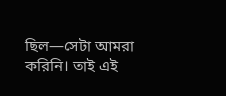ছিল—সেটা আমরা করিনি। তাই এই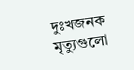দুঃখজনক মৃত্যুগুলো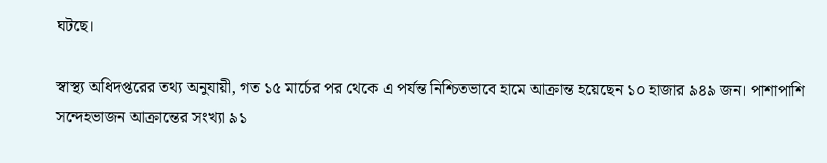ঘটছে।

স্বাস্থ্য অধিদপ্তরের তথ্য অনুযায়ী, গত ১৫ মার্চের পর থেকে এ পর্যন্ত নিশ্চিতভাবে হামে আক্রান্ত হয়েছেন ১০ হাজার ৯৪৯ জন। পাশাপাশি সন্দেহভাজন আক্রান্তের সংখ্যা ৯১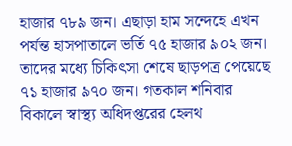হাজার ৭৮৯ জন। এছাড়া হাম সন্দেহে এখন পর্যন্ত হাসপাতালে ভর্তি ৭৫ হাজার ৯০২ জন। তাদের মধ্যে চিকিৎসা শেষে ছাড়পত্র পেয়েছে ৭১ হাজার ৯৭০ জন। গতকাল শনিবার বিকালে স্বাস্থ্য অধিদপ্তরের হেলথ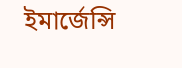ইমার্জেন্সি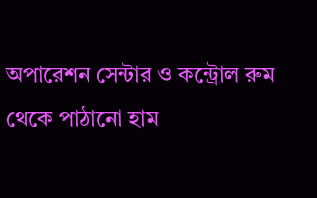অপারেশন সেন্টার ও কন্ট্রোল রুম থেকে পাঠানো হাম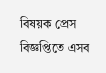বিষয়ক প্রেস বিজ্ঞপ্তিতে এসব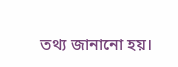তথ্য জানানো হয়।